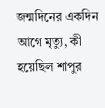জন্মদিনের একদিন আগে মৃত্যু, কী হয়েছিল শাপুর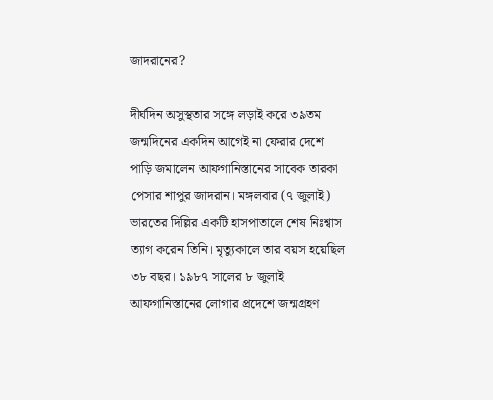জাদরানের?

দীর্ঘদিন অসুস্থতার সঙ্গে লড়াই করে ৩৯তম জন্মদিনের একদিন আগেই না ফেরার দেশে পাড়ি জমালেন আফগানিস্তানের সাবেক তারকা পেসার শাপুর জাদরান। মঙ্গলবার (৭ জুলাই) ভারতের দিল্লির একটি হাসপাতালে শেষ নিঃশ্বাস ত্যাগ করেন তিনি। মৃত্যুকালে তার বয়স হয়েছিল ৩৮ বছর। ১৯৮৭ সালের ৮ জুলাই আফগানিস্তানের লোগার প্রদেশে জন্মগ্রহণ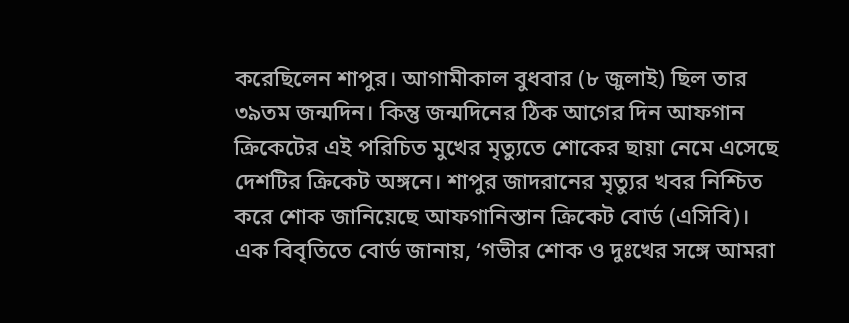করেছিলেন শাপুর। আগামীকাল বুধবার (৮ জুলাই) ছিল তার ৩৯তম জন্মদিন। কিন্তু জন্মদিনের ঠিক আগের দিন আফগান ক্রিকেটের এই পরিচিত মুখের মৃত্যুতে শোকের ছায়া নেমে এসেছে দেশটির ক্রিকেট অঙ্গনে। শাপুর জাদরানের মৃত্যুর খবর নিশ্চিত করে শোক জানিয়েছে আফগানিস্তান ক্রিকেট বোর্ড (এসিবি)। এক বিবৃতিতে বোর্ড জানায়, ‘গভীর শোক ও দুঃখের সঙ্গে আমরা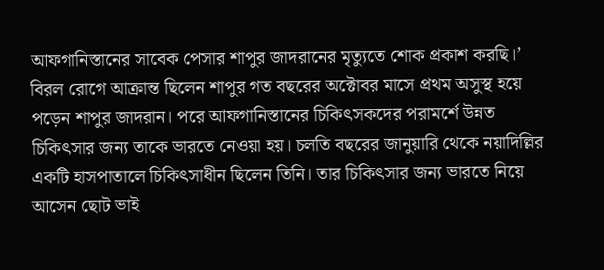আফগানিস্তানের সাবেক পেসার শাপুর জাদরানের মৃত্যুতে শোক প্রকাশ করছি।’ বিরল রোগে আক্রান্ত ছিলেন শাপুর গত বছরের অক্টোবর মাসে প্রথম অসুস্থ হয়ে পড়েন শাপুর জাদরান। পরে আফগানিস্তানের চিকিৎসকদের পরামর্শে উন্নত চিকিৎসার জন্য তাকে ভারতে নেওয়া হয়। চলতি বছরের জানুয়ারি থেকে নয়াদিল্লির একটি হাসপাতালে চিকিৎসাধীন ছিলেন তিনি। তার চিকিৎসার জন্য ভারতে নিয়ে আসেন ছোট ভাই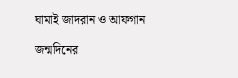ঘামাই জাদরান ও আফগান

জন্মদিনের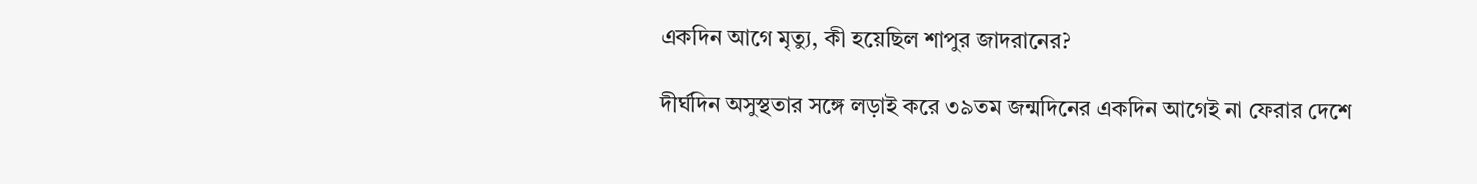একদিন আগে মৃত্যু, কী হয়েছিল শাপুর জাদরানের?

দীর্ঘদিন অসুস্থতার সঙ্গে লড়াই করে ৩৯তম জন্মদিনের একদিন আগেই না ফেরার দেশে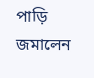পাড়ি জমালেন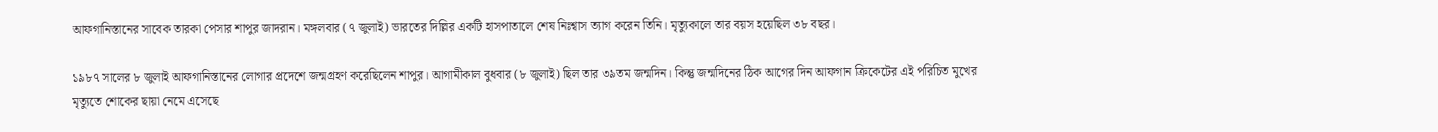আফগানিস্তানের সাবেক তারকা পেসার শাপুর জাদরান। মঙ্গলবার (৭ জুলাই) ভারতের দিল্লির একটি হাসপাতালে শেষ নিঃশ্বাস ত্যাগ করেন তিনি। মৃত্যুকালে তার বয়স হয়েছিল ৩৮ বছর।

১৯৮৭ সালের ৮ জুলাই আফগানিস্তানের লোগার প্রদেশে জন্মগ্রহণ করেছিলেন শাপুর। আগামীকাল বুধবার (৮ জুলাই) ছিল তার ৩৯তম জন্মদিন। কিন্তু জন্মদিনের ঠিক আগের দিন আফগান ক্রিকেটের এই পরিচিত মুখের মৃত্যুতে শোকের ছায়া নেমে এসেছে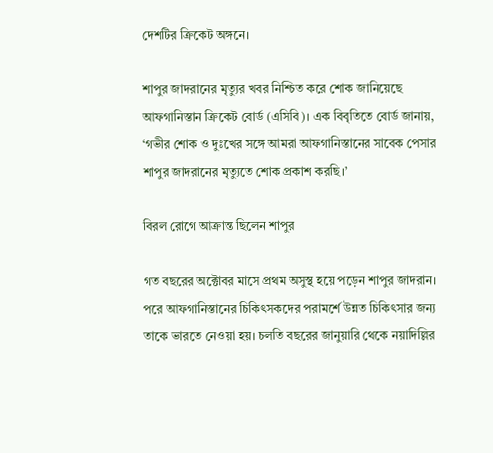দেশটির ক্রিকেট অঙ্গনে।

শাপুর জাদরানের মৃত্যুর খবর নিশ্চিত করে শোক জানিয়েছে আফগানিস্তান ক্রিকেট বোর্ড (এসিবি)। এক বিবৃতিতে বোর্ড জানায়, ‘গভীর শোক ও দুঃখের সঙ্গে আমরা আফগানিস্তানের সাবেক পেসার শাপুর জাদরানের মৃত্যুতে শোক প্রকাশ করছি।’

বিরল রোগে আক্রান্ত ছিলেন শাপুর

গত বছরের অক্টোবর মাসে প্রথম অসুস্থ হয়ে পড়েন শাপুর জাদরান। পরে আফগানিস্তানের চিকিৎসকদের পরামর্শে উন্নত চিকিৎসার জন্য তাকে ভারতে নেওয়া হয়। চলতি বছরের জানুয়ারি থেকে নয়াদিল্লির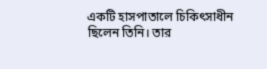একটি হাসপাতালে চিকিৎসাধীন ছিলেন তিনি। তার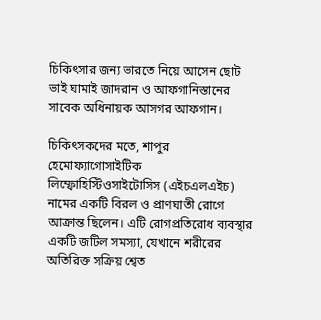চিকিৎসার জন্য ভারতে নিয়ে আসেন ছোট ভাই ঘামাই জাদরান ও আফগানিস্তানের সাবেক অধিনায়ক আসগর আফগান।

চিকিৎসকদের মতে, শাপুর হেমোফ্যাগোসাইটিক লিম্ফোহিস্টিওসাইটোসিস (এইচএলএইচ) নামের একটি বিরল ও প্রাণঘাতী রোগে আক্রান্ত ছিলেন। এটি রোগপ্রতিরোধ ব্যবস্থার একটি জটিল সমস্যা, যেখানে শরীরের অতিরিক্ত সক্রিয় শ্বেত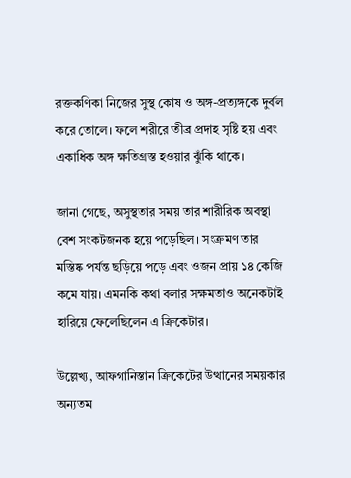রক্তকণিকা নিজের সুস্থ কোষ ও অঙ্গ-প্রত্যঙ্গকে দুর্বল করে তোলে। ফলে শরীরে তীব্র প্রদাহ সৃষ্টি হয় এবং একাধিক অঙ্গ ক্ষতিগ্রস্ত হওয়ার ঝুঁকি থাকে।

জানা গেছে, অসুস্থতার সময় তার শারীরিক অবস্থা বেশ সংকটজনক হয়ে পড়েছিল। সংক্রমণ তার মস্তিষ্ক পর্যন্ত ছড়িয়ে পড়ে এবং ওজন প্রায় ১৪ কেজি কমে যায়। এমনকি কথা বলার সক্ষমতাও অনেকটাই হারিয়ে ফেলেছিলেন এ ক্রিকেটার।

উল্লেখ্য, আফগানিস্তান ক্রিকেটের উত্থানের সময়কার অন্যতম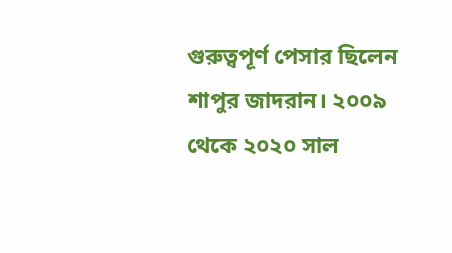গুরুত্বপূর্ণ পেসার ছিলেন শাপুর জাদরান। ২০০৯ থেকে ২০২০ সাল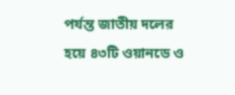পর্যন্ত জাতীয় দলের হয়ে ৪৩টি ওয়ানডে ও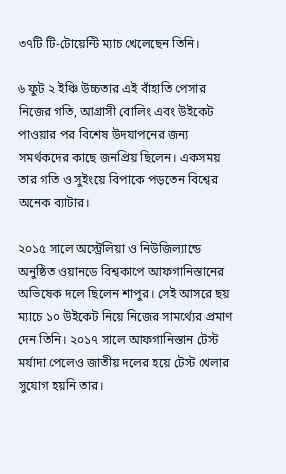৩৭টি টি-টোয়েন্টি ম্যাচ খেলেছেন তিনি।

৬ ফুট ২ ইঞ্চি উচ্চতার এই বাঁহাতি পেসার নিজের গতি, আগ্রাসী বোলিং এবং উইকেট পাওয়ার পর বিশেষ উদযাপনের জন্য সমর্থকদের কাছে জনপ্রিয় ছিলেন। একসময় তার গতি ও সুইংয়ে বিপাকে পড়তেন বিশ্বের অনেক ব্যাটার।

২০১৫ সালে অস্ট্রেলিয়া ও নিউজিল্যান্ডে অনুষ্ঠিত ওয়ানডে বিশ্বকাপে আফগানিস্তানের অভিষেক দলে ছিলেন শাপুর। সেই আসরে ছয় ম্যাচে ১০ উইকেট নিয়ে নিজের সামর্থ্যের প্রমাণ দেন তিনি। ২০১৭ সালে আফগানিস্তান টেস্ট মর্যাদা পেলেও জাতীয় দলের হয়ে টেস্ট খেলার সুযোগ হয়নি তার।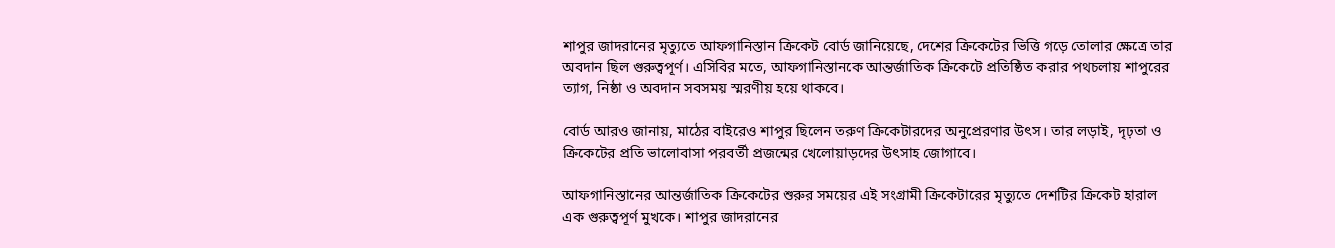শাপুর জাদরানের মৃত্যুতে আফগানিস্তান ক্রিকেট বোর্ড জানিয়েছে, দেশের ক্রিকেটের ভিত্তি গড়ে তোলার ক্ষেত্রে তার অবদান ছিল গুরুত্বপূর্ণ। এসিবির মতে, আফগানিস্তানকে আন্তর্জাতিক ক্রিকেটে প্রতিষ্ঠিত করার পথচলায় শাপুরের ত্যাগ, নিষ্ঠা ও অবদান সবসময় স্মরণীয় হয়ে থাকবে।

বোর্ড আরও জানায়, মাঠের বাইরেও শাপুর ছিলেন তরুণ ক্রিকেটারদের অনুপ্রেরণার উৎস। তার লড়াই, দৃঢ়তা ও ক্রিকেটের প্রতি ভালোবাসা পরবর্তী প্রজন্মের খেলোয়াড়দের উৎসাহ জোগাবে।

আফগানিস্তানের আন্তর্জাতিক ক্রিকেটের শুরুর সময়ের এই সংগ্রামী ক্রিকেটারের মৃত্যুতে দেশটির ক্রিকেট হারাল এক গুরুত্বপূর্ণ মুখকে। শাপুর জাদরানের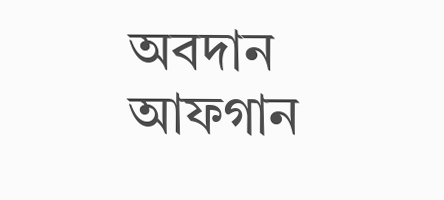অবদান আফগান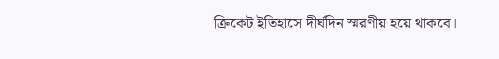ক্রিকেট ইতিহাসে দীর্ঘদিন স্মরণীয় হয়ে থাকবে।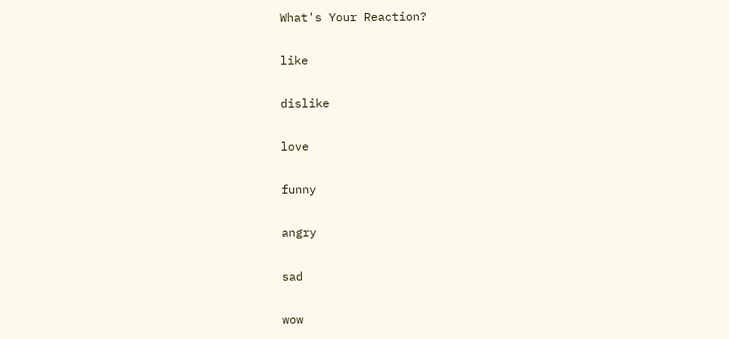What's Your Reaction?

like

dislike

love

funny

angry

sad

wow